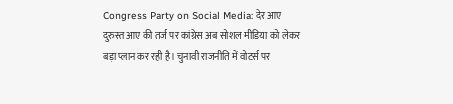Congress Party on Social Media: देर आए दुरुस्त आए की तर्ज पर कांग्रेस अब सोशल मीडिया को लेकर बड़ा प्लान कर रही है। चुनावी राजनीति में वोटर्स पर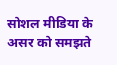सोशल मीडिया के असर को समझते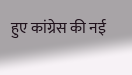हुए कांग्रेस की नई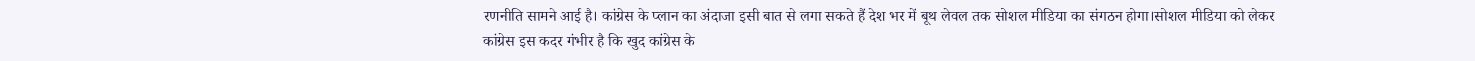रणनीति सामने आई है। कांग्रेस के प्लान का अंदाजा इसी बात से लगा सकते हैं देश भर में बूथ लेवल तक सोशल मीडिया का संगठन होगा।सोशल मीडिया को लेकर कांग्रेस इस कदर गंभीर है कि खुद कांग्रेस के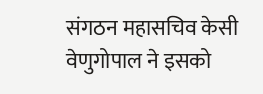संगठन महासचिव केसी वेणुगोपाल ने इसको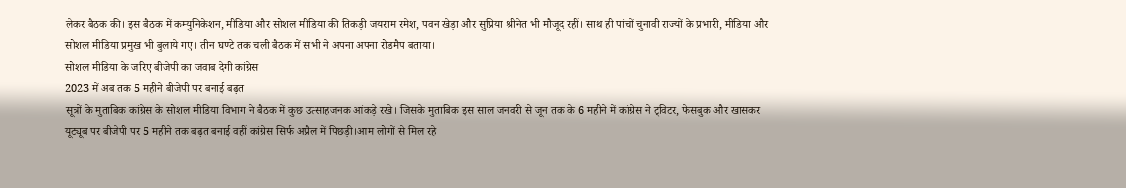लेकर बैठक की। इस बैठक में कम्युनिकेशन, मीडिया और सोशल मीडिया की तिकड़ी जयराम रमेश, पवन खेड़ा और सुप्रिया श्रीनेत भी मौजूद रहीं। साथ ही पांचों चुनावी राज्यों के प्रभारी, मीडिया और सोशल मीडिया प्रमुख भी बुलाये गए। तीन घण्टे तक चली बैठक में सभी ने अपना अपना रोडमैप बताया।
सोशल मीडिया के जरिए बीजेपी का जवाब देगी कांग्रेस
2023 में अब तक 5 महीने बीजेपी पर बनाई बढ़त
सूत्रों के मुताबिक कांग्रेस के सोशल मीडिया विभाग ने बैठक में कुछ उत्साहजनक आंकड़े रखे। जिसके मुताबिक इस साल जनवरी से जून तक के 6 महीने में कांग्रेस ने ट्विटर, फेसबुक और खासकर यूट्यूब पर बीजेपी पर 5 महीने तक बढ़त बनाई वहीं कांग्रेस सिर्फ अप्रैल में पिछड़ी।आम लोगों से मिल रहे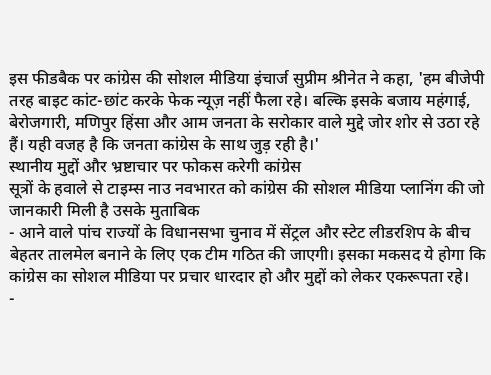इस फीडबैक पर कांग्रेस की सोशल मीडिया इंचार्ज सुप्रीम श्रीनेत ने कहा, 'हम बीजेपी तरह बाइट कांट-छांट करके फेक न्यूज़ नहीं फैला रहे। बल्कि इसके बजाय महंगाई, बेरोजगारी, मणिपुर हिंसा और आम जनता के सरोकार वाले मुद्दे जोर शोर से उठा रहे हैं। यही वजह है कि जनता कांग्रेस के साथ जुड़ रही है।'
स्थानीय मुद्दों और भ्रष्टाचार पर फोकस करेगी कांग्रेस
सूत्रों के हवाले से टाइम्स नाउ नवभारत को कांग्रेस की सोशल मीडिया प्लानिंग की जो जानकारी मिली है उसके मुताबिक
- आने वाले पांच राज्यों के विधानसभा चुनाव में सेंट्रल और स्टेट लीडरशिप के बीच बेहतर तालमेल बनाने के लिए एक टीम गठित की जाएगी। इसका मकसद ये होगा कि कांग्रेस का सोशल मीडिया पर प्रचार धारदार हो और मुद्दों को लेकर एकरूपता रहे।
-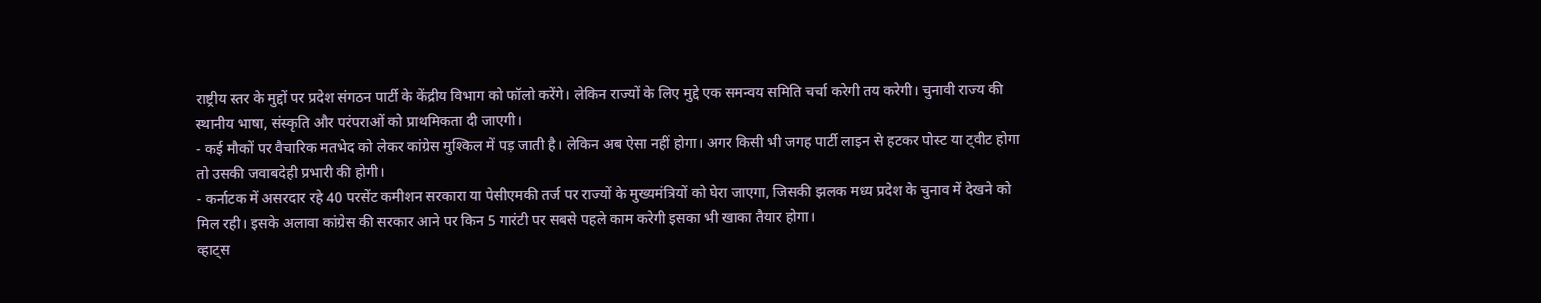राष्ट्रीय स्तर के मुद्दों पर प्रदेश संगठन पार्टी के केंद्रीय विभाग को फॉलो करेंगे। लेकिन राज्यों के लिए मुद्दे एक समन्वय समिति चर्चा करेगी तय करेगी। चुनावी राज्य की स्थानीय भाषा, संस्कृति और परंपराओं को प्राथमिकता दी जाएगी।
- कई मौकों पर वैचारिक मतभेद को लेकर कांग्रेस मुश्किल में पड़ जाती है। लेकिन अब ऐसा नहीं होगा। अगर किसी भी जगह पार्टी लाइन से हटकर पोस्ट या ट्वीट होगा तो उसकी जवाबदेही प्रभारी की होगी।
- कर्नाटक में असरदार रहे 40 परसेंट कमीशन सरकारा या पेसीएमकी तर्ज पर राज्यों के मुख्यमंत्रियों को घेरा जाएगा, जिसकी झलक मध्य प्रदेश के चुनाव में देखने को मिल रही। इसके अलावा कांग्रेस की सरकार आने पर किन 5 गारंटी पर सबसे पहले काम करेगी इसका भी खाका तैयार होगा।
व्हाट्स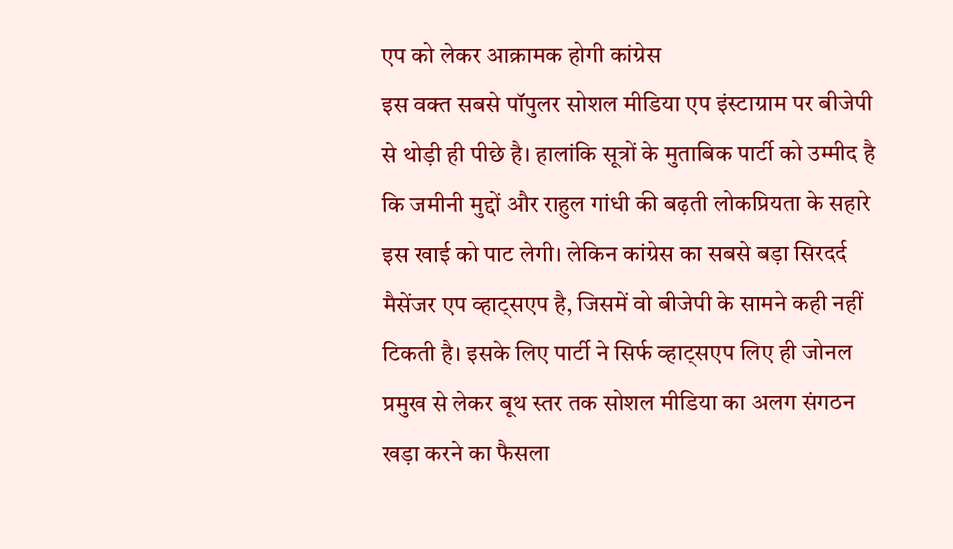एप को लेकर आक्रामक होगी कांग्रेस
इस वक्त सबसे पॉपुलर सोशल मीडिया एप इंस्टाग्राम पर बीजेपी से थोड़ी ही पीछे है। हालांकि सूत्रों के मुताबिक पार्टी को उम्मीद है कि जमीनी मुद्दों और राहुल गांधी की बढ़ती लोकप्रियता के सहारे इस खाई को पाट लेगी। लेकिन कांग्रेस का सबसे बड़ा सिरदर्द मैसेंजर एप व्हाट्सएप है, जिसमें वो बीजेपी के सामने कही नहीं टिकती है। इसके लिए पार्टी ने सिर्फ व्हाट्सएप लिए ही जोनल प्रमुख से लेकर बूथ स्तर तक सोशल मीडिया का अलग संगठन खड़ा करने का फैसला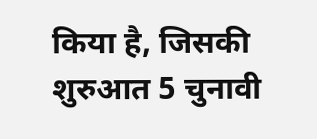किया है, जिसकी शुरुआत 5 चुनावी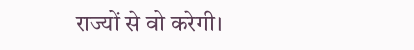राज्यों से वो करेगी।